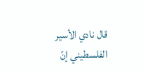قال نادي الأسير الفلسطيني إنّ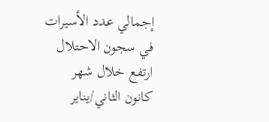إجمالي عدد الأسيرات في سجون الاحتلال ارتفع خلال شهر كانون الثاني/يناير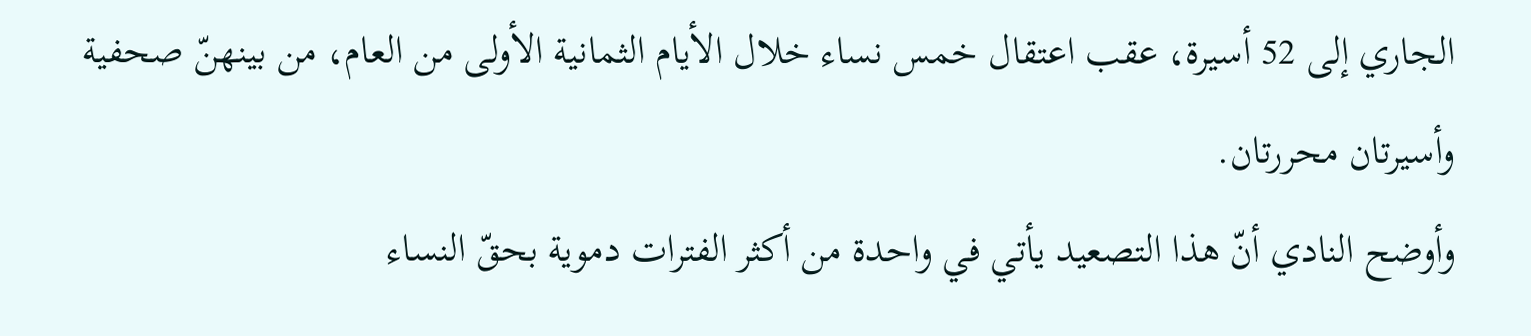الجاري إلى 52 أسيرة، عقب اعتقال خمس نساء خلال الأيام الثمانية الأولى من العام، من بينهنّ صحفية وأسيرتان محررتان.
وأوضح النادي أنّ هذا التصعيد يأتي في واحدة من أكثر الفترات دموية بحقّ النساء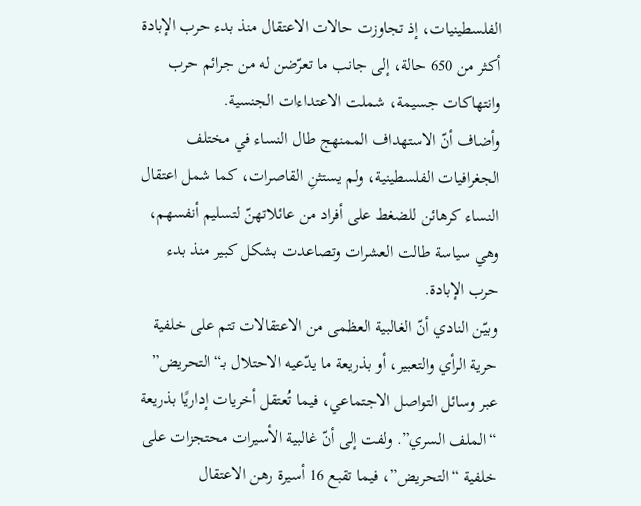الفلسطينيات، إذ تجاوزت حالات الاعتقال منذ بدء حرب الإبادة أكثر من 650 حالة، إلى جانب ما تعرّضن له من جرائم حرب وانتهاكات جسيمة، شملت الاعتداءات الجنسية.
وأضاف أنّ الاستهداف الممنهج طال النساء في مختلف الجغرافيات الفلسطينية، ولم يستثنِ القاصرات، كما شمل اعتقال النساء كرهائن للضغط على أفراد من عائلاتهنّ لتسليم أنفسهم، وهي سياسة طالت العشرات وتصاعدت بشكل كبير منذ بدء حرب الإبادة.
وبيّن النادي أنّ الغالبية العظمى من الاعتقالات تتم على خلفية حرية الرأي والتعبير، أو بذريعة ما يدّعيه الاحتلال بـ“التحريض” عبر وسائل التواصل الاجتماعي، فيما تُعتقل أخريات إداريًا بذريعة “الملف السري”. ولفت إلى أنّ غالبية الأسيرات محتجزات على خلفية “التحريض”، فيما تقبع 16 أسيرة رهن الاعتقال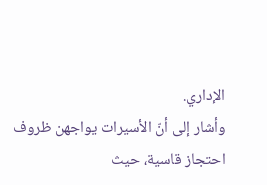الإداري.
وأشار إلى أنّ الأسيرات يواجهن ظروف احتجاز قاسية، حيث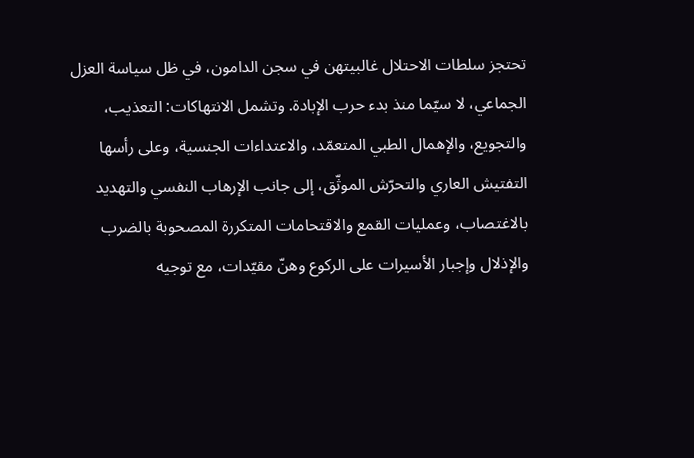تحتجز سلطات الاحتلال غالبيتهن في سجن الدامون، في ظل سياسة العزل الجماعي، لا سيّما منذ بدء حرب الإبادة. وتشمل الانتهاكات: التعذيب، والتجويع، والإهمال الطبي المتعمّد، والاعتداءات الجنسية، وعلى رأسها التفتيش العاري والتحرّش الموثّق، إلى جانب الإرهاب النفسي والتهديد بالاغتصاب، وعمليات القمع والاقتحامات المتكررة المصحوبة بالضرب والإذلال وإجبار الأسيرات على الركوع وهنّ مقيّدات، مع توجيه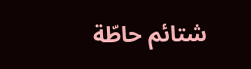شتائم حاطّة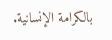بالكرامة الإنسانية.